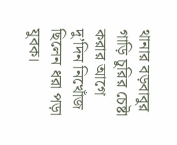থানার বড়বাবুর গাড়ি চুরির চেষ্টা করার আগে দু’দিন নিখোঁজ ছিলেন ধরা পড়া যুবক।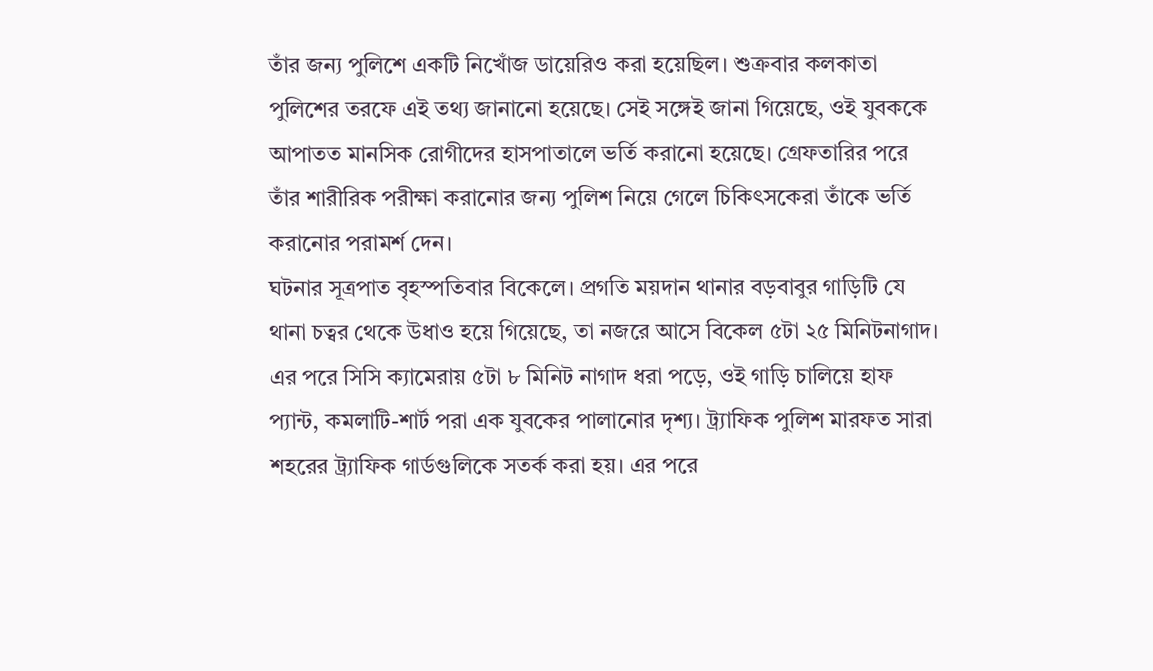তাঁর জন্য পুলিশে একটি নিখোঁজ ডায়েরিও করা হয়েছিল। শুক্রবার কলকাতা পুলিশের তরফে এই তথ্য জানানো হয়েছে। সেই সঙ্গেই জানা গিয়েছে, ওই যুবককে আপাতত মানসিক রোগীদের হাসপাতালে ভর্তি করানো হয়েছে। গ্রেফতারির পরে তাঁর শারীরিক পরীক্ষা করানোর জন্য পুলিশ নিয়ে গেলে চিকিৎসকেরা তাঁকে ভর্তি করানোর পরামর্শ দেন।
ঘটনার সূত্রপাত বৃহস্পতিবার বিকেলে। প্রগতি ময়দান থানার বড়বাবুর গাড়িটি যে থানা চত্বর থেকে উধাও হয়ে গিয়েছে, তা নজরে আসে বিকেল ৫টা ২৫ মিনিটনাগাদ। এর পরে সিসি ক্যামেরায় ৫টা ৮ মিনিট নাগাদ ধরা পড়ে, ওই গাড়ি চালিয়ে হাফ প্যান্ট, কমলাটি-শার্ট পরা এক যুবকের পালানোর দৃশ্য। ট্র্যাফিক পুলিশ মারফত সারা শহরের ট্র্যাফিক গার্ডগুলিকে সতর্ক করা হয়। এর পরে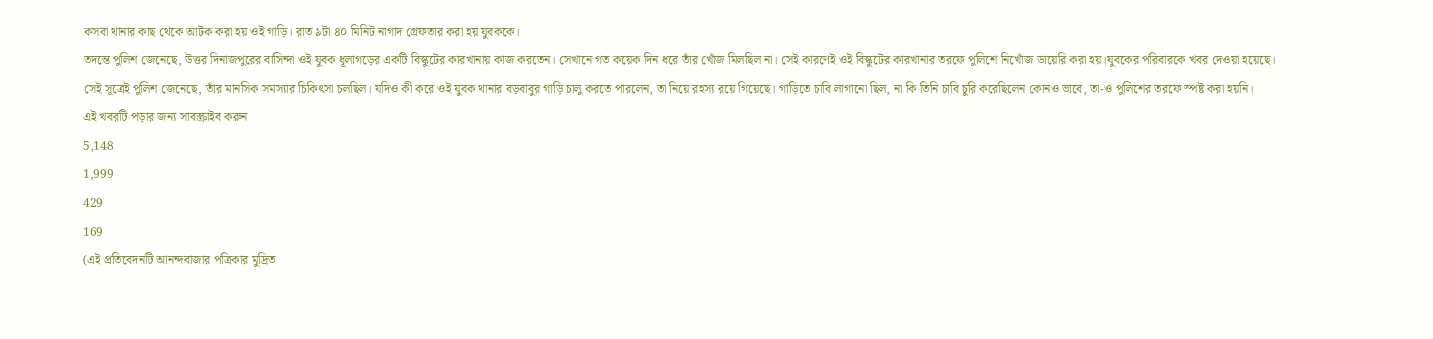কসবা থানার কাছ থেকে আটক করা হয় ওই গাড়ি। রাত ৯টা ৪০ মিনিট নাগাদ গ্রেফতার করা হয় যুবককে।
তদন্তে পুলিশ জেনেছে, উত্তর দিনাজপুরের বাসিন্দা ওই যুবক ধূলাগড়ের একটি বিস্কুটের কারখানায় কাজ করতেন। সেখানে গত কয়েক দিন ধরে তাঁর খোঁজ মিলছিল না। সেই কারণেই ওই বিস্কুটের কারখানার তরফে পুলিশে নিখোঁজ ডায়েরি করা হয়।যুবকের পরিবারকে খবর দেওয়া হয়েছে।
সেই সূত্রেই পুলিশ জেনেছে, তাঁর মানসিক সমস্যার চিকিৎসা চলছিল। যদিও কী করে ওই যুবক থানার বড়বাবুর গাড়ি চালু করতে পারলেন, তা নিয়ে রহস্য রয়ে গিয়েছে। গাড়িতে চাবি লাগানো ছিল, না কি তিনি চাবি চুরি করেছিলেন কোনও ভাবে, তা-ও পুলিশের তরফে স্পষ্ট করা হয়নি।
এই খবরটি পড়ার জন্য সাবস্ক্রাইব করুন
5,148
1,999
429
169
(এই প্রতিবেদনটি আনন্দবাজার পত্রিকার মুদ্রিত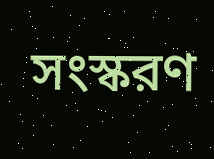সংস্করণ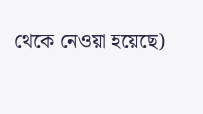থেকে নেওয়া হয়েছে)